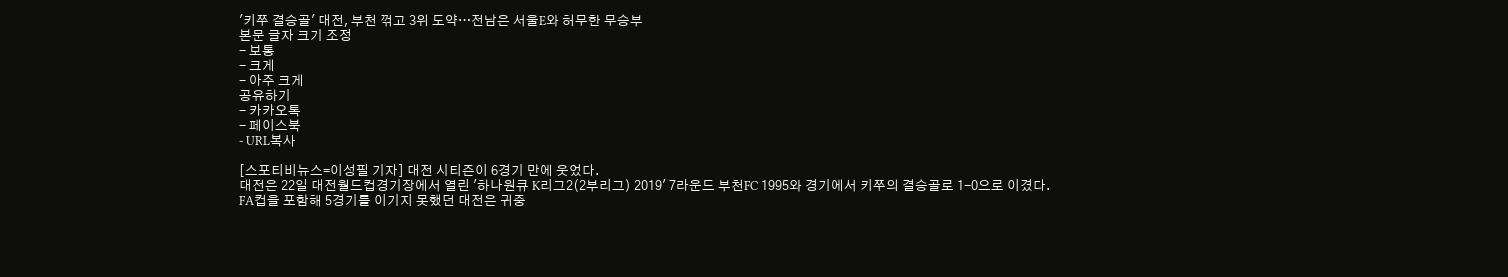'키쭈 결승골' 대전, 부천 꺾고 3위 도약…전남은 서울E와 허무한 무승부
본문 글자 크기 조정
- 보통
- 크게
- 아주 크게
공유하기
- 카카오톡
- 페이스북
- URL복사

[스포티비뉴스=이성필 기자] 대전 시티즌이 6경기 만에 웃었다.
대전은 22일 대전월드컵경기장에서 열린 '하나원큐 K리그2(2부리그) 2019' 7라운드 부천FC 1995와 경기에서 키쭈의 결승골로 1-0으로 이겼다.
FA컵을 포함해 5경기를 이기지 못했던 대전은 귀중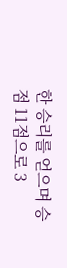한 승리를 얻으며 승점 11점으로 3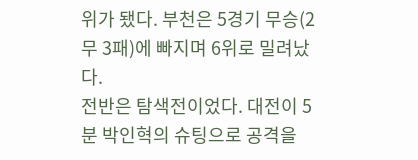위가 됐다. 부천은 5경기 무승(2무 3패)에 빠지며 6위로 밀려났다.
전반은 탐색전이었다. 대전이 5분 박인혁의 슈팅으로 공격을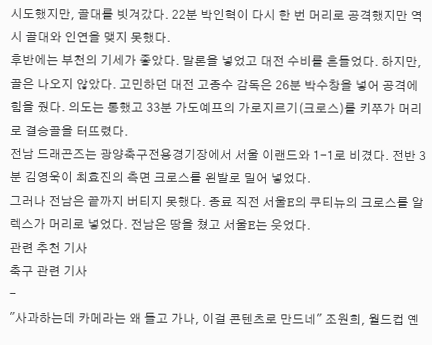시도했지만, 골대를 빗겨갔다. 22분 박인혁이 다시 한 번 머리로 공격했지만 역시 골대와 인연을 맺지 못했다.
후반에는 부천의 기세가 좋았다. 말론을 넣었고 대전 수비를 흔들었다. 하지만, 골은 나오지 않았다. 고민하던 대전 고종수 감독은 26분 박수창을 넣어 공격에 힘을 줬다. 의도는 통했고 33분 가도예프의 가로지르기(크로스)를 키쭈가 머리로 결승골을 터뜨렸다.
전남 드래곤즈는 광양축구전용경기장에서 서울 이랜드와 1-1로 비겼다. 전반 3분 김영욱이 최효진의 측면 크로스를 왼발로 밀어 넣었다.
그러나 전남은 끝까지 버티지 못했다. 종료 직전 서울E의 쿠티뉴의 크로스를 알렉스가 머리로 넣었다. 전남은 땅을 쳤고 서울E는 웃었다.
관련 추천 기사
축구 관련 기사
-
"사과하는데 카메라는 왜 들고 가나, 이걸 콘텐츠로 만드네" 조원희, 월드컵 옌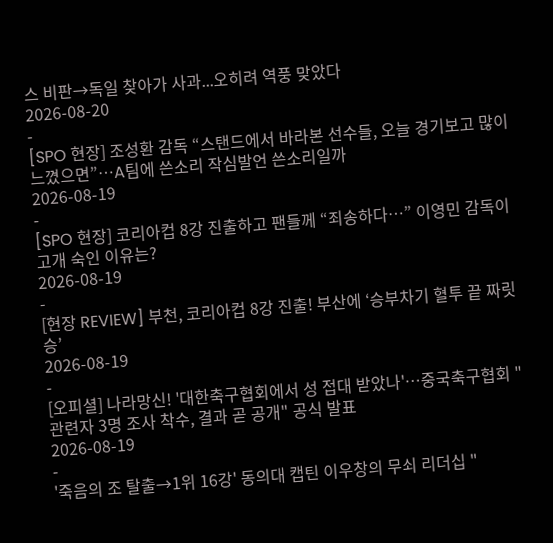스 비판→독일 찾아가 사과...오히려 역풍 맞았다
2026-08-20
-
[SPO 현장] 조성환 감독 “스탠드에서 바라본 선수들, 오늘 경기보고 많이 느꼈으면”…A팀에 쓴소리 작심발언 쓴소리일까
2026-08-19
-
[SPO 현장] 코리아컵 8강 진출하고 팬들께 “죄송하다…” 이영민 감독이 고개 숙인 이유는?
2026-08-19
-
[현장 REVIEW] 부천, 코리아컵 8강 진출! 부산에 ‘승부차기 혈투 끝 짜릿승’
2026-08-19
-
[오피셜] 나라망신! '대한축구협회에서 성 접대 받았나'…중국축구협회 "관련자 3명 조사 착수, 결과 곧 공개" 공식 발표
2026-08-19
-
'죽음의 조 탈출→1위 16강' 동의대 캡틴 이우창의 무쇠 리더십 "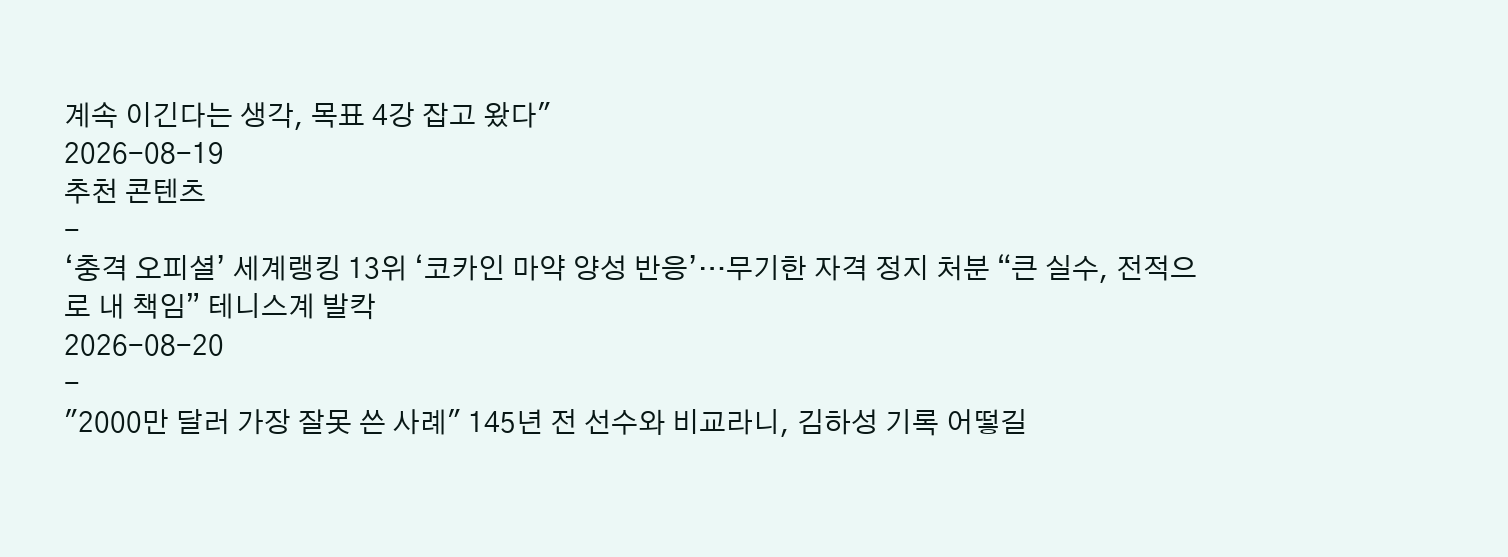계속 이긴다는 생각, 목표 4강 잡고 왔다"
2026-08-19
추천 콘텐츠
-
‘충격 오피셜’ 세계랭킹 13위 ‘코카인 마약 양성 반응’…무기한 자격 정지 처분 “큰 실수, 전적으로 내 책임” 테니스계 발칵
2026-08-20
-
"2000만 달러 가장 잘못 쓴 사례" 145년 전 선수와 비교라니, 김하성 기록 어떻길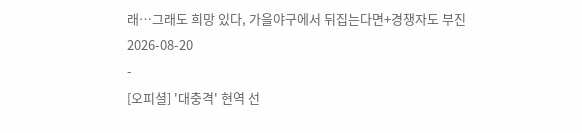래…그래도 희망 있다, 가을야구에서 뒤집는다면+경쟁자도 부진
2026-08-20
-
[오피셜] '대충격' 현역 선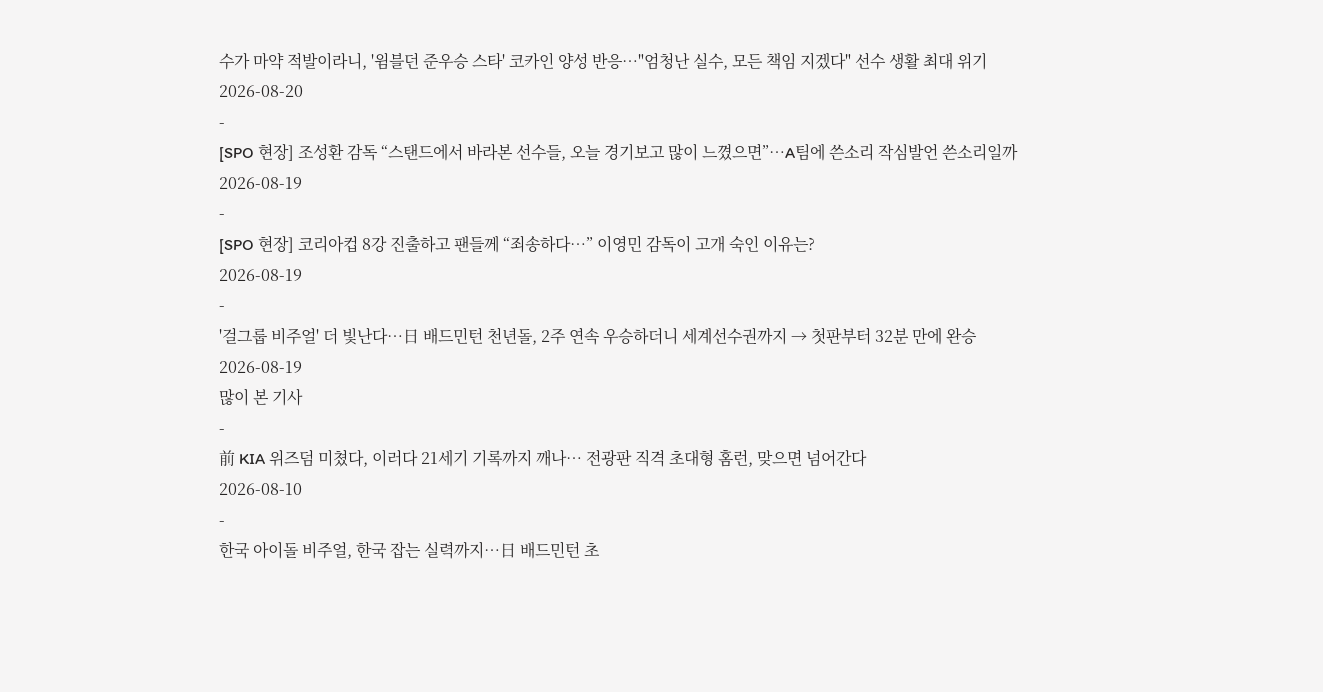수가 마약 적발이라니, '윔블던 준우승 스타' 코카인 양성 반응…"엄청난 실수, 모든 책임 지겠다" 선수 생활 최대 위기
2026-08-20
-
[SPO 현장] 조성환 감독 “스탠드에서 바라본 선수들, 오늘 경기보고 많이 느꼈으면”…A팀에 쓴소리 작심발언 쓴소리일까
2026-08-19
-
[SPO 현장] 코리아컵 8강 진출하고 팬들께 “죄송하다…” 이영민 감독이 고개 숙인 이유는?
2026-08-19
-
'걸그룹 비주얼' 더 빛난다…日 배드민턴 천년돌, 2주 연속 우승하더니 세계선수권까지 → 첫판부터 32분 만에 완승
2026-08-19
많이 본 기사
-
前 KIA 위즈덤 미쳤다, 이러다 21세기 기록까지 깨나… 전광판 직격 초대형 홈런, 맞으면 넘어간다
2026-08-10
-
한국 아이돌 비주얼, 한국 잡는 실력까지…日 배드민턴 초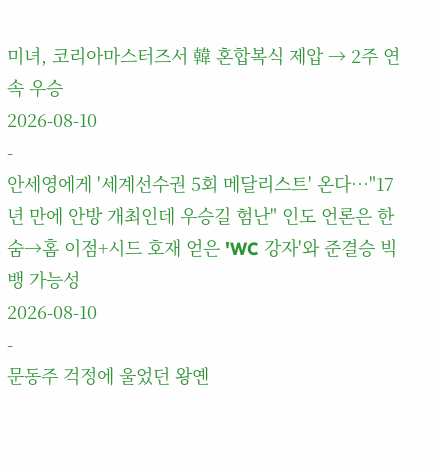미녀, 코리아마스터즈서 韓 혼합복식 제압 → 2주 연속 우승
2026-08-10
-
안세영에게 '세계선수권 5회 메달리스트' 온다…"17년 만에 안방 개최인데 우승길 험난" 인도 언론은 한숨→홈 이점+시드 호재 얻은 'WC 강자'와 준결승 빅뱅 가능성
2026-08-10
-
문동주 걱정에 울었던 왕옌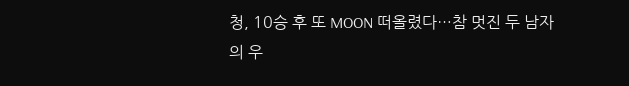청, 10승 후 또 MOON 떠올렸다…참 멋진 두 남자의 우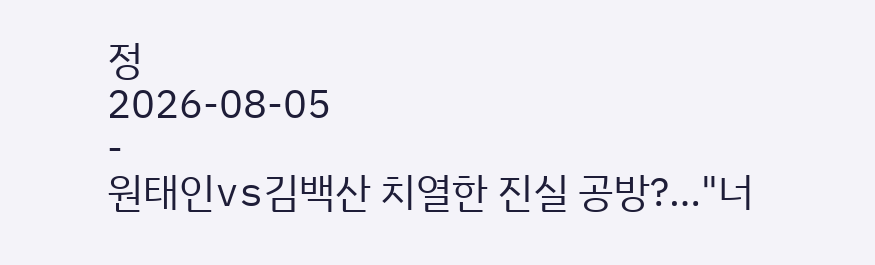정
2026-08-05
-
원태인vs김백산 치열한 진실 공방?…"너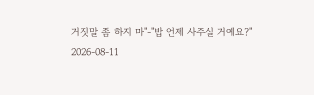거짓말 좀 하지 마"-"밥 언제 사주실 거예요?"
2026-08-11